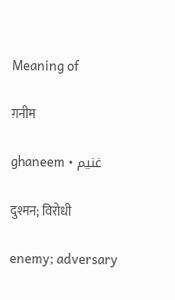Meaning of

ग़नीम

ghaneem • غنیم

दुश्मन; विरोधी

enemy; adversary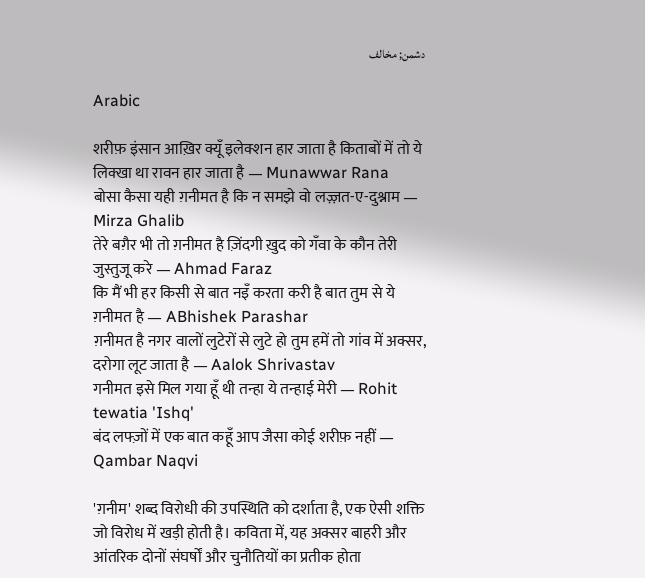دشمن; مخالف

Arabic

शरीफ़ इंसान आख़िर क्यूँ इलेक्शन हार जाता है किताबों में तो ये लिक्खा था रावन हार जाता है — Munawwar Rana
बोसा कैसा यही ग़नीमत है कि न समझे वो लज़्ज़त-ए-दुश्नाम — Mirza Ghalib
तेरे बग़ैर भी तो ग़नीमत है ज़िंदगी ख़ुद को गँवा के कौन तेरी जुस्तुजू करे — Ahmad Faraz
कि मैं भी हर किसी से बात नइँ करता करी है बात तुम से ये ग़नीमत है — ABhishek Parashar
ग़नीमत है नगर वालों लुटेरों से लुटे हो तुम हमें तो गांव में अक्सर, दरोगा लूट जाता है — Aalok Shrivastav
गनीमत इसे मिल गया हूँ थी तन्हा ये तन्हाई मेरी — Rohit tewatia 'Ishq'
बंद लफ्ज़ों में एक बात कहूँ आप जैसा कोई शरीफ़ नहीं — Qambar Naqvi

'ग़नीम' शब्द विरोधी की उपस्थिति को दर्शाता है, एक ऐसी शक्ति जो विरोध में खड़ी होती है। कविता में, यह अक्सर बाहरी और आंतरिक दोनों संघर्षों और चुनौतियों का प्रतीक होता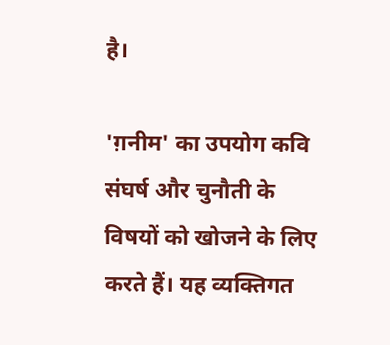है।

'ग़नीम' का उपयोग कवि संघर्ष और चुनौती के विषयों को खोजने के लिए करते हैं। यह व्यक्तिगत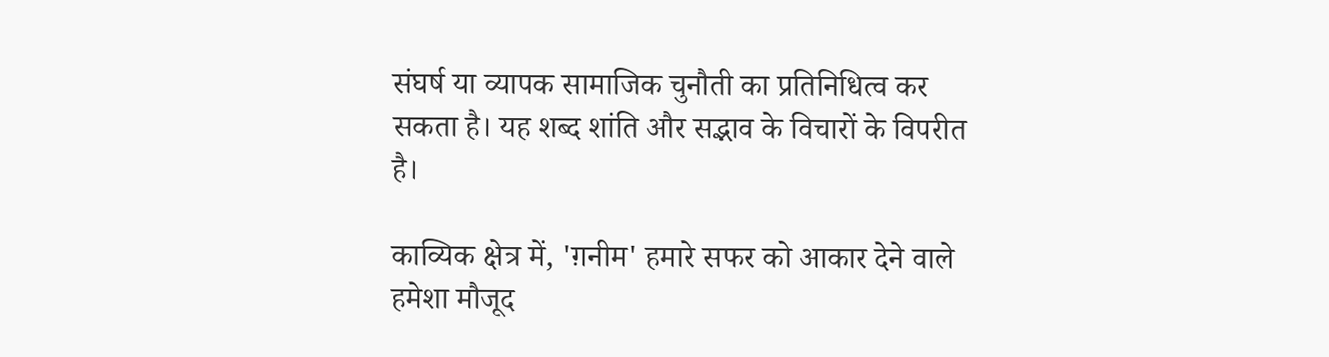संघर्ष या व्यापक सामाजिक चुनौती का प्रतिनिधित्व कर सकता है। यह शब्द शांति और सद्भाव के विचारों के विपरीत है।

काव्यिक क्षेत्र में, 'ग़नीम' हमारे सफर को आकार देने वाले हमेशा मौजूद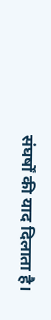संघर्षों की याद दिलाता है।